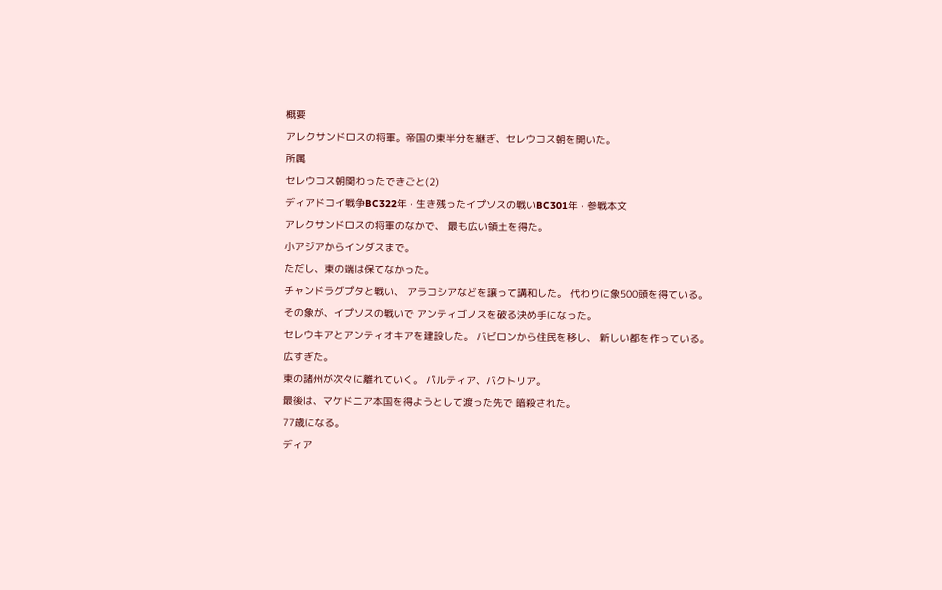概要
アレクサンドロスの将軍。帝国の東半分を継ぎ、セレウコス朝を開いた。
所属
セレウコス朝関わったできごと(2)
ディアドコイ戦争BC322年 · 生き残ったイプソスの戦いBC301年 · 参戦本文
アレクサンドロスの将軍のなかで、 最も広い領土を得た。
小アジアからインダスまで。
ただし、東の端は保てなかった。
チャンドラグプタと戦い、 アラコシアなどを譲って講和した。 代わりに象500頭を得ている。
その象が、イプソスの戦いで アンティゴノスを破る決め手になった。
セレウキアとアンティオキアを建設した。 バビロンから住民を移し、 新しい都を作っている。
広すぎた。
東の諸州が次々に離れていく。 パルティア、バクトリア。
最後は、マケドニア本国を得ようとして渡った先で 暗殺された。
77歳になる。
ディア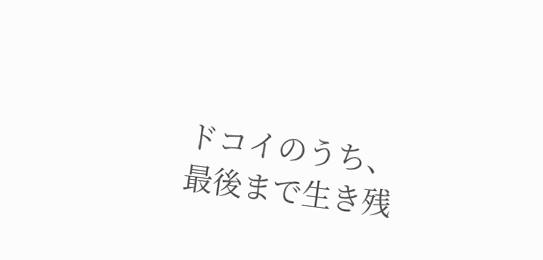ドコイのうち、最後まで生き残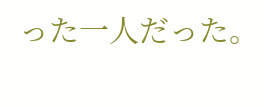った一人だった。